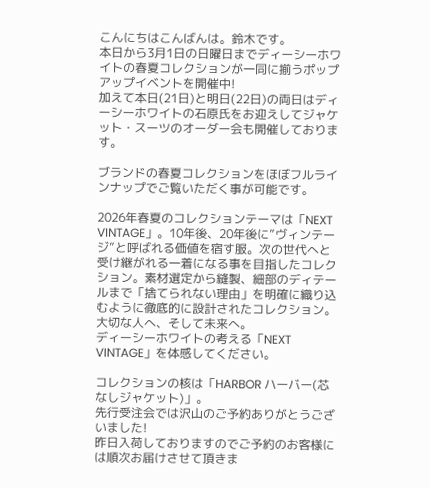こんにちはこんばんは。鈴木です。
本日から3月1日の日曜日までディーシーホワイトの春夏コレクションが一同に揃うポップアップイベントを開催中!
加えて本日(21日)と明日(22日)の両日はディーシーホワイトの石原氏をお迎えしてジャケット・スーツのオーダー会も開催しております。

ブランドの春夏コレクションをほぼフルラインナップでご覧いただく事が可能です。

2026年春夏のコレクションテーマは「NEXT VINTAGE」。10年後、20年後に”ヴィンテージ”と呼ばれる価値を宿す服。次の世代へと受け継がれる一着になる事を目指したコレクション。素材選定から縫製、細部のディテールまで「捨てられない理由」を明確に織り込むように徹底的に設計されたコレクション。
大切な人へ、そして未来へ。
ディーシーホワイトの考える「NEXT VINTAGE」を体感してください。

コレクションの核は「HARBOR ハーバー(芯なしジャケット)」。
先行受注会では沢山のご予約ありがとうございました!
昨日入荷しておりますのでご予約のお客様には順次お届けさせて頂きま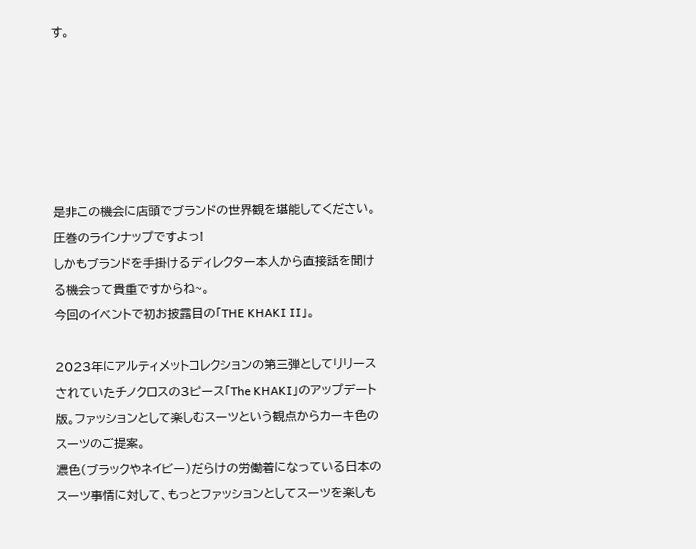す。






是非この機会に店頭でブランドの世界観を堪能してください。圧巻のラインナップですよっ!
しかもブランドを手掛けるディレクター本人から直接話を聞ける機会って貴重ですからね~。
今回のイベントで初お披露目の「THE KHAKI II」。

2023年にアルティメットコレクションの第三弾としてリリースされていたチノクロスの3ピース「The KHAKI」のアップデート版。ファッションとして楽しむスーツという観点からカーキ色のスーツのご提案。
濃色(ブラックやネイビー)だらけの労働着になっている日本のスーツ事情に対して、もっとファッションとしてスーツを楽しも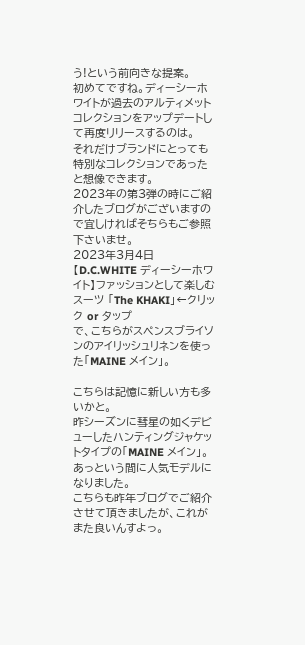う!という前向きな提案。
初めてですね。ディーシーホワイトが過去のアルティメットコレクションをアップデートして再度リリースするのは。
それだけブランドにとっても特別なコレクションであったと想像できます。
2023年の第3弾の時にご紹介したブログがございますので宜しければそちらもご参照下さいませ。
2023年3月4日 【D.C.WHITE ディーシーホワイト】ファッションとして楽しむスーツ 「The KHAKI」←クリック or タップ
で、こちらがスペンスブライソンのアイリッシュリネンを使った「MAINE メイン」。

こちらは記憶に新しい方も多いかと。
昨シーズンに彗星の如くデビューしたハンティングジャケットタイプの「MAINE メイン」。
あっという間に人気モデルになりました。
こちらも昨年ブログでご紹介させて頂きましたが、これがまた良いんすよっ。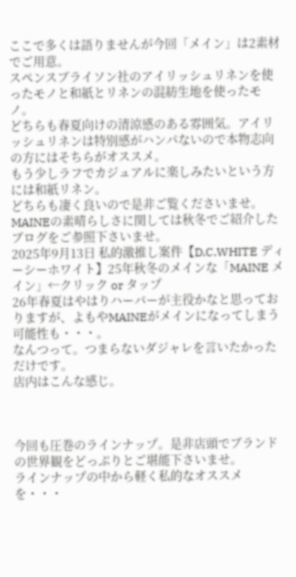ここで多くは語りませんが今回「メイン」は2素材でご用意。
スペンスブライソン社のアイリッシュリネンを使ったモノと和紙とリネンの混紡生地を使ったモノ。
どちらも春夏向けの清涼感のある雰囲気。アイリッシュリネンは特別感がハンパないので本物志向の方にはそちらがオススメ。
もう少しラフでカジュアルに楽しみたいという方には和紙リネン。
どちらも凄く良いので是非ご覧くださいませ。
MAINEの素晴らしさに関しては秋冬でご紹介したブログをご参照下さいませ。
2025年9月13日 私的激推し案件【D.C.WHITE ディーシーホワイト】25年秋冬のメインな「MAINE メイン」←クリック or タップ
26年春夏はやはりハーバーが主役かなと思っておりますが、よもやMAINEがメインになってしまう可能性も・・・。
なんつって。つまらないダジャレを言いたかっただけです。
店内はこんな感じ。



今回も圧巻のラインナップ。是非店頭でブランドの世界観をどっぷりとご堪能下さいませ。
ラインナップの中から軽く私的なオススメを・・・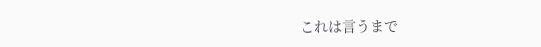これは言うまで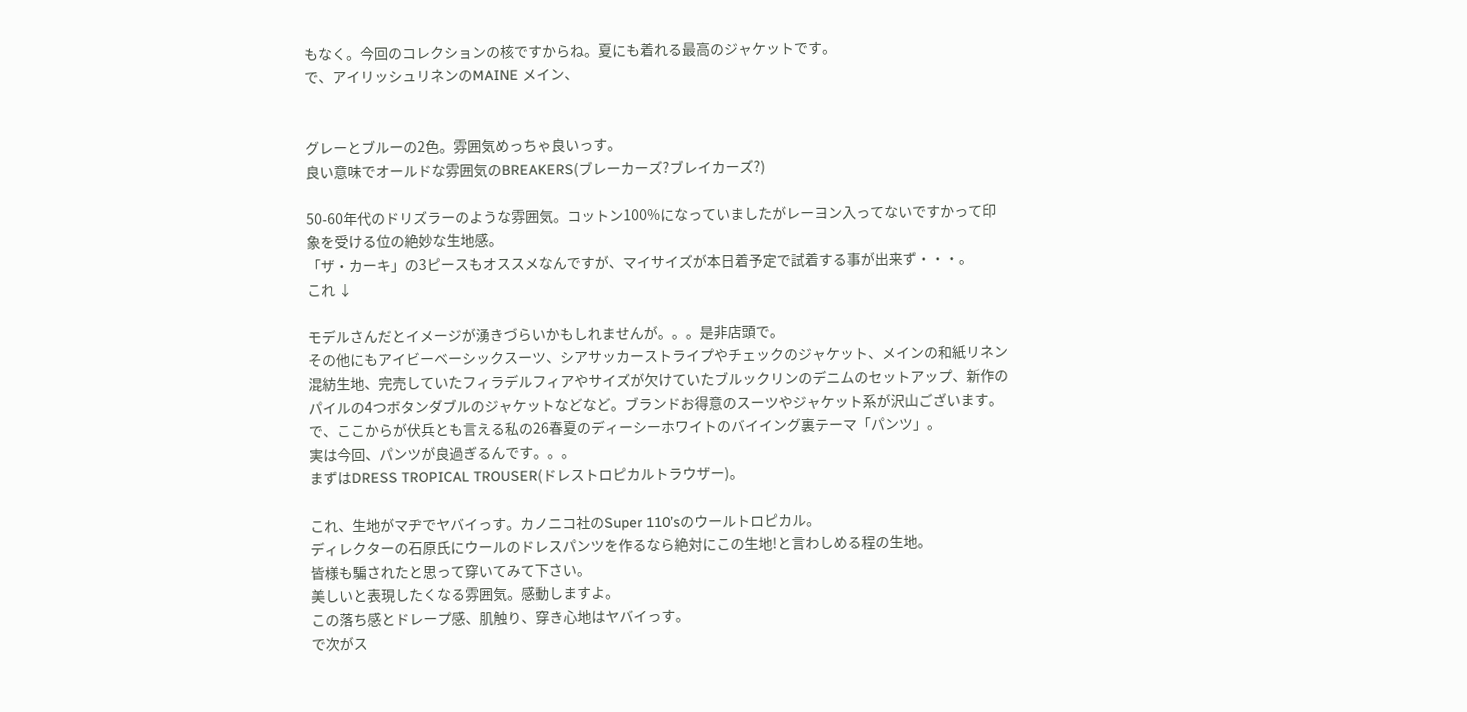もなく。今回のコレクションの核ですからね。夏にも着れる最高のジャケットです。
で、アイリッシュリネンのMAINE メイン、


グレーとブルーの2色。雰囲気めっちゃ良いっす。
良い意味でオールドな雰囲気のBREAKERS(ブレーカーズ?ブレイカーズ?)

50-60年代のドリズラーのような雰囲気。コットン100%になっていましたがレーヨン入ってないですかって印象を受ける位の絶妙な生地感。
「ザ・カーキ」の3ピースもオススメなんですが、マイサイズが本日着予定で試着する事が出来ず・・・。
これ ↓

モデルさんだとイメージが湧きづらいかもしれませんが。。。是非店頭で。
その他にもアイビーベーシックスーツ、シアサッカーストライプやチェックのジャケット、メインの和紙リネン混紡生地、完売していたフィラデルフィアやサイズが欠けていたブルックリンのデニムのセットアップ、新作のパイルの4つボタンダブルのジャケットなどなど。ブランドお得意のスーツやジャケット系が沢山ございます。
で、ここからが伏兵とも言える私の26春夏のディーシーホワイトのバイイング裏テーマ「パンツ」。
実は今回、パンツが良過ぎるんです。。。
まずはDRESS TROPICAL TROUSER(ドレストロピカルトラウザー)。

これ、生地がマヂでヤバイっす。カノニコ社のSuper 110’sのウールトロピカル。
ディレクターの石原氏にウールのドレスパンツを作るなら絶対にこの生地!と言わしめる程の生地。
皆様も騙されたと思って穿いてみて下さい。
美しいと表現したくなる雰囲気。感動しますよ。
この落ち感とドレープ感、肌触り、穿き心地はヤバイっす。
で次がス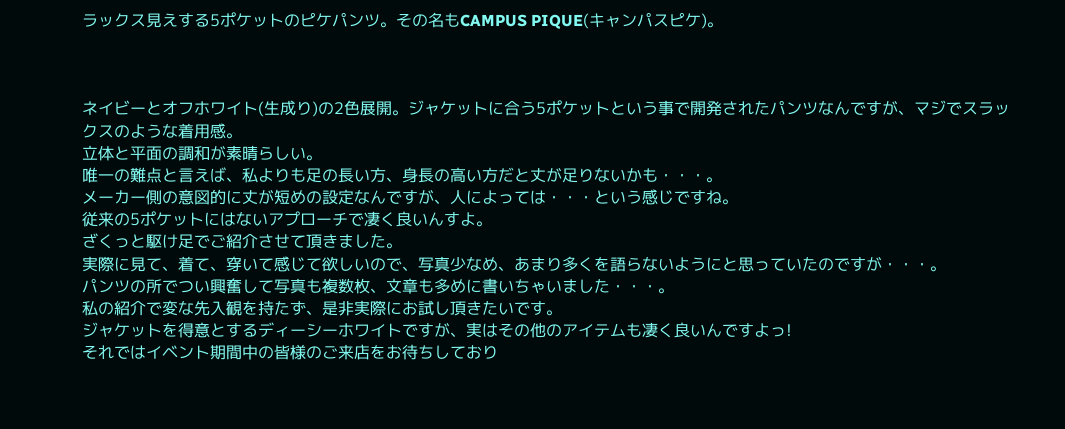ラックス見えする5ポケットのピケパンツ。その名もCAMPUS PIQUE(キャンパスピケ)。



ネイビーとオフホワイト(生成り)の2色展開。ジャケットに合う5ポケットという事で開発されたパンツなんですが、マジでスラックスのような着用感。
立体と平面の調和が素晴らしい。
唯一の難点と言えば、私よりも足の長い方、身長の高い方だと丈が足りないかも・・・。
メーカー側の意図的に丈が短めの設定なんですが、人によっては・・・という感じですね。
従来の5ポケットにはないアプローチで凄く良いんすよ。
ざくっと駆け足でご紹介させて頂きました。
実際に見て、着て、穿いて感じて欲しいので、写真少なめ、あまり多くを語らないようにと思っていたのですが・・・。
パンツの所でつい興奮して写真も複数枚、文章も多めに書いちゃいました・・・。
私の紹介で変な先入観を持たず、是非実際にお試し頂きたいです。
ジャケットを得意とするディーシーホワイトですが、実はその他のアイテムも凄く良いんですよっ!
それではイベント期間中の皆様のご来店をお待ちしており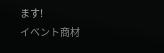ます!
イベント商材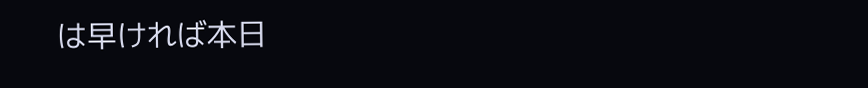は早ければ本日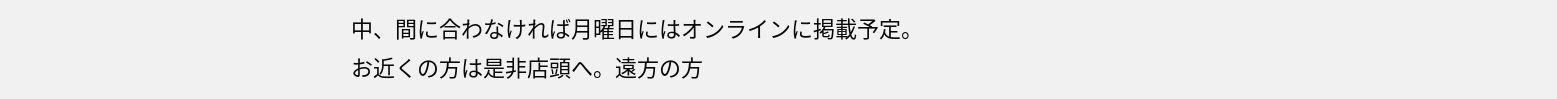中、間に合わなければ月曜日にはオンラインに掲載予定。
お近くの方は是非店頭へ。遠方の方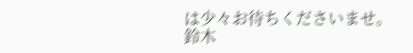は少々お待ちくださいませ。
鈴木